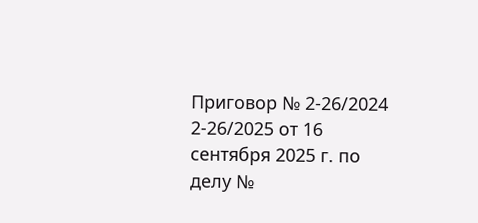Приговор № 2-26/2024 2-26/2025 от 16 сентября 2025 г. по делу №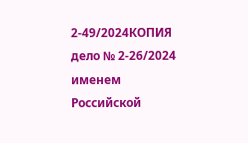2-49/2024КОПИЯ дело № 2-26/2024 именем Российской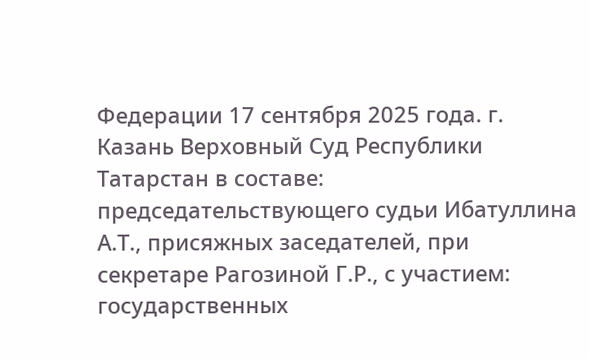Федерации 17 сентября 2025 года. г. Казань Верховный Суд Республики Татарстан в составе: председательствующего судьи Ибатуллина А.Т., присяжных заседателей, при секретаре Рагозиной Г.Р., с участием: государственных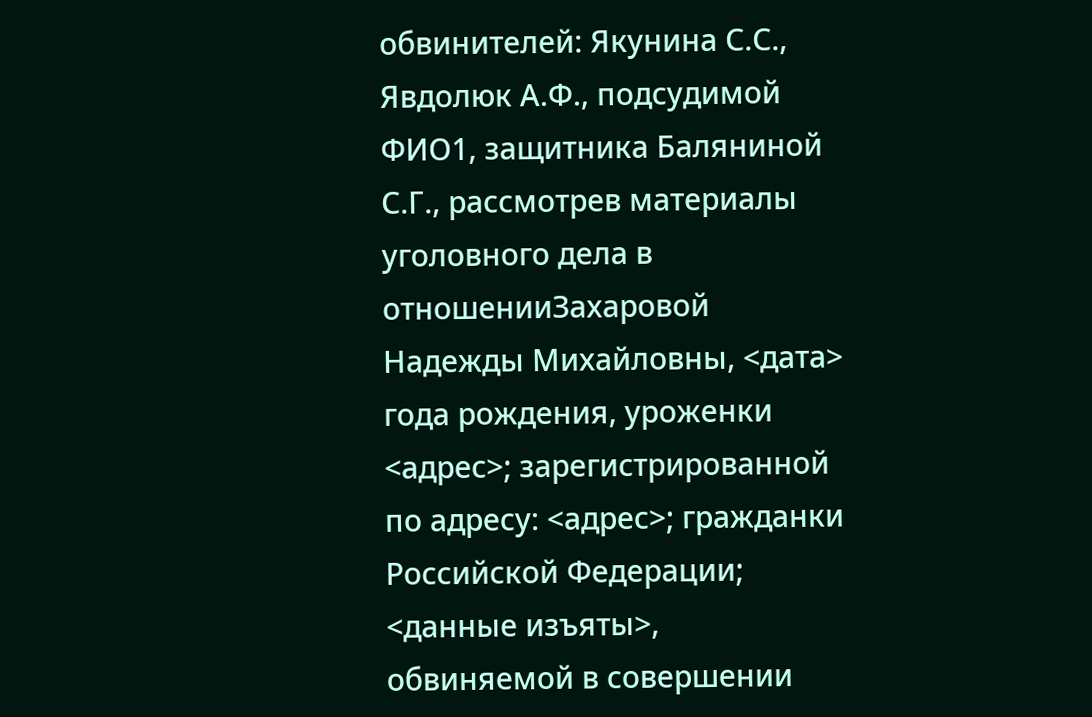обвинителей: Якунина С.С., Явдолюк А.Ф., подсудимой ФИО1, защитника Баляниной С.Г., рассмотрев материалы уголовного дела в отношенииЗахаровой Надежды Михайловны, <дата> года рождения, уроженки <адрес>; зарегистрированной по адресу: <адрес>; гражданки Российской Федерации; <данные изъяты>, обвиняемой в совершении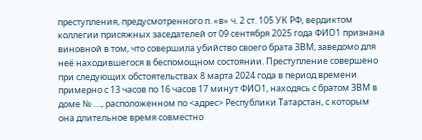преступления, предусмотренного п. «в» ч. 2 ст. 105 УК РФ, вердиктом коллегии присяжных заседателей от 09 сентября 2025 года ФИО1 признана виновной в том, что совершила убийство своего брата ЗВМ, заведомо для неё находившегося в беспомощном состоянии. Преступление совершено при следующих обстоятельствах 8 марта 2024 года в период времени примерно с 13 часов по 16 часов 17 минут ФИО1, находясь с братом ЗВМ в доме № ...., расположенном по <адрес> Республики Татарстан, с которым она длительное время совместно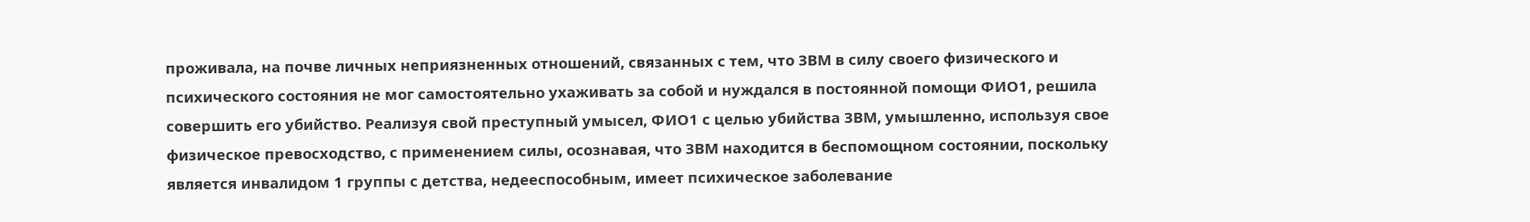проживала, на почве личных неприязненных отношений, связанных с тем, что ЗВМ в силу своего физического и психического состояния не мог самостоятельно ухаживать за собой и нуждался в постоянной помощи ФИО1, решила совершить его убийство. Реализуя свой преступный умысел, ФИО1 с целью убийства ЗВМ, умышленно, используя свое физическое превосходство, с применением силы, осознавая, что ЗВМ находится в беспомощном состоянии, поскольку является инвалидом 1 группы с детства, недееспособным, имеет психическое заболевание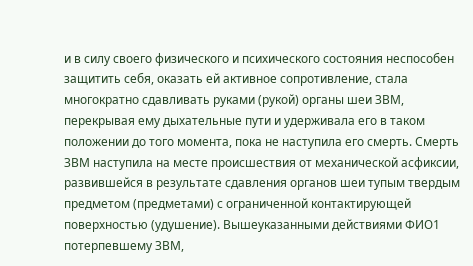и в силу своего физического и психического состояния неспособен защитить себя, оказать ей активное сопротивление, стала многократно сдавливать руками (рукой) органы шеи ЗВМ, перекрывая ему дыхательные пути и удерживала его в таком положении до того момента, пока не наступила его смерть. Смерть ЗВМ наступила на месте происшествия от механической асфиксии, развившейся в результате сдавления органов шеи тупым твердым предметом (предметами) с ограниченной контактирующей поверхностью (удушение). Вышеуказанными действиями ФИО1 потерпевшему ЗВМ,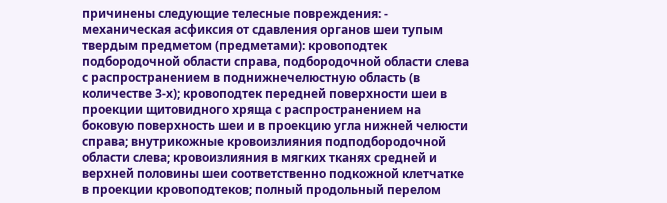причинены следующие телесные повреждения: - механическая асфиксия от сдавления органов шеи тупым твердым предметом (предметами): кровоподтек подбородочной области справа, подбородочной области слева с распространением в поднижнечелюстную область (в количестве 3-х); кровоподтек передней поверхности шеи в проекции щитовидного хряща с распространением на боковую поверхность шеи и в проекцию угла нижней челюсти справа; внутрикожные кровоизлияния подподбородочной области слева; кровоизлияния в мягких тканях средней и верхней половины шеи соответственно подкожной клетчатке в проекции кровоподтеков; полный продольный перелом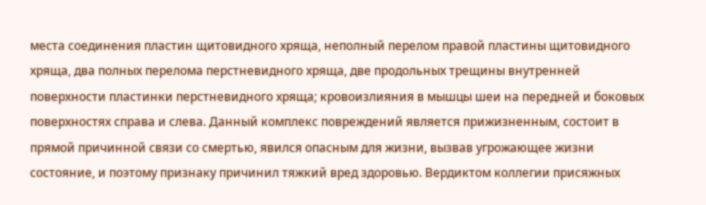места соединения пластин щитовидного хряща, неполный перелом правой пластины щитовидного хряща, два полных перелома перстневидного хряща, две продольных трещины внутренней поверхности пластинки перстневидного хряща; кровоизлияния в мышцы шеи на передней и боковых поверхностях справа и слева. Данный комплекс повреждений является прижизненным, состоит в прямой причинной связи со смертью, явился опасным для жизни, вызвав угрожающее жизни состояние, и поэтому признаку причинил тяжкий вред здоровью. Вердиктом коллегии присяжных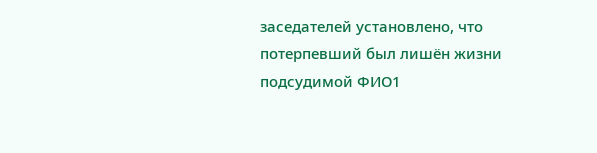заседателей установлено, что потерпевший был лишён жизни подсудимой ФИО1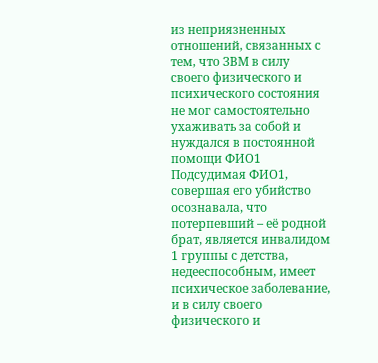из неприязненных отношений, связанных с тем, что ЗВМ в силу своего физического и психического состояния не мог самостоятельно ухаживать за собой и нуждался в постоянной помощи ФИО1 Подсудимая ФИО1, совершая его убийство осознавала, что потерпевший – её родной брат, является инвалидом 1 группы с детства, недееспособным, имеет психическое заболевание, и в силу своего физического и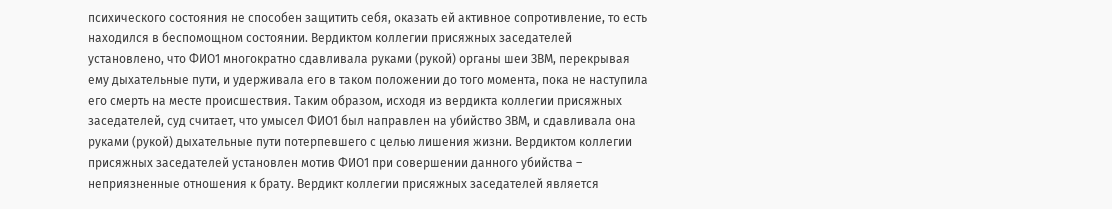психического состояния не способен защитить себя, оказать ей активное сопротивление, то есть находился в беспомощном состоянии. Вердиктом коллегии присяжных заседателей установлено, что ФИО1 многократно сдавливала руками (рукой) органы шеи ЗВМ, перекрывая ему дыхательные пути, и удерживала его в таком положении до того момента, пока не наступила его смерть на месте происшествия. Таким образом, исходя из вердикта коллегии присяжных заседателей, суд считает, что умысел ФИО1 был направлен на убийство ЗВМ, и сдавливала она руками (рукой) дыхательные пути потерпевшего с целью лишения жизни. Вердиктом коллегии присяжных заседателей установлен мотив ФИО1 при совершении данного убийства – неприязненные отношения к брату. Вердикт коллегии присяжных заседателей является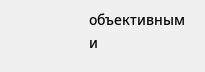объективным и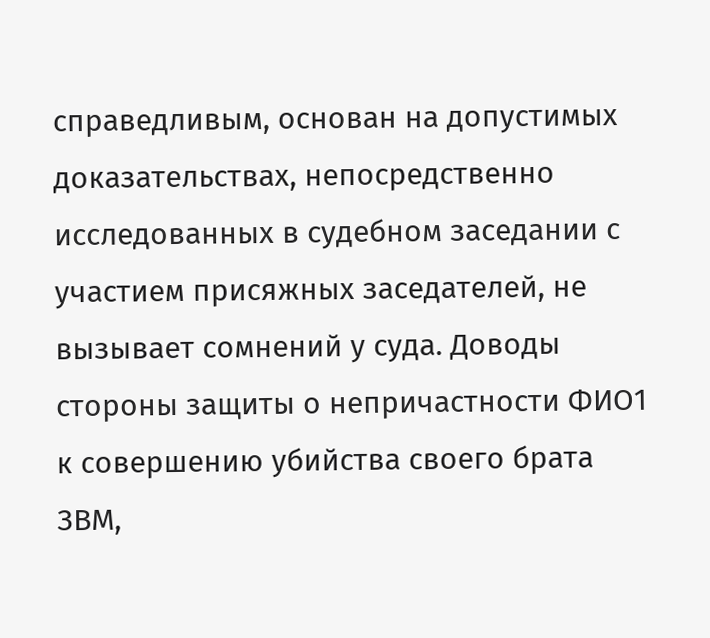справедливым, основан на допустимых доказательствах, непосредственно исследованных в судебном заседании с участием присяжных заседателей, не вызывает сомнений у суда. Доводы стороны защиты о непричастности ФИО1 к совершению убийства своего брата ЗВМ,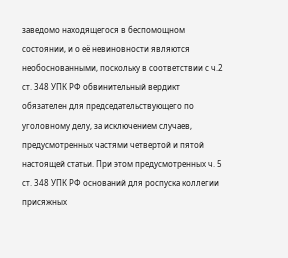заведомо находящегося в беспомощном состоянии, и о её невиновности являются необоснованными, поскольку в соответствии с ч.2 ст. 348 УПК РФ обвинительный вердикт обязателен для председательствующего по уголовному делу, за исключением случаев, предусмотренных частями четвертой и пятой настоящей статьи. При этом предусмотренных ч. 5 ст. 348 УПК РФ оснований для роспуска коллегии присяжных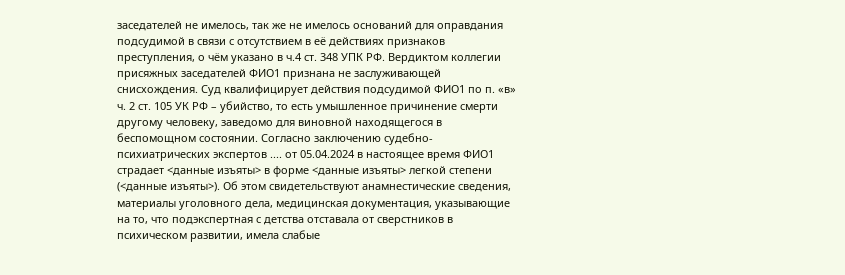заседателей не имелось, так же не имелось оснований для оправдания подсудимой в связи с отсутствием в её действиях признаков преступления, о чём указано в ч.4 ст. 348 УПК РФ. Вердиктом коллегии присяжных заседателей ФИО1 признана не заслуживающей снисхождения. Суд квалифицирует действия подсудимой ФИО1 по п. «в» ч. 2 ст. 105 УК РФ – убийство, то есть умышленное причинение смерти другому человеку, заведомо для виновной находящегося в беспомощном состоянии. Согласно заключению судебно-психиатрических экспертов .... от 05.04.2024 в настоящее время ФИО1 страдает <данные изъяты> в форме <данные изъяты> легкой степени (<данные изъяты>). Об этом свидетельствуют анамнестические сведения, материалы уголовного дела, медицинская документация, указывающие на то, что подэкспертная с детства отставала от сверстников в психическом развитии, имела слабые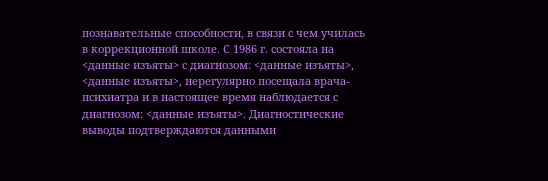познавательные способности, в связи с чем училась в коррекционной школе. С 1986 г. состояла на <данные изъяты> с диагнозом: <данные изъяты>, <данные изъяты>, нерегулярно посещала врача-психиатра и в настоящее время наблюдается с диагнозом: <данные изъяты>. Диагностические выводы подтверждаются данными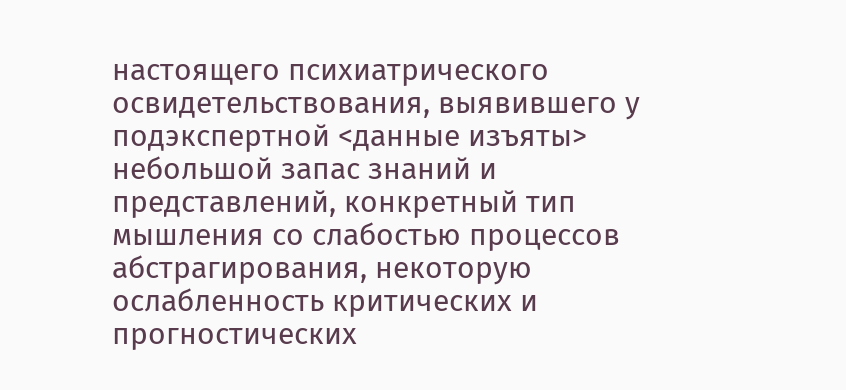настоящего психиатрического освидетельствования, выявившего у подэкспертной <данные изъяты> небольшой запас знаний и представлений, конкретный тип мышления со слабостью процессов абстрагирования, некоторую ослабленность критических и прогностических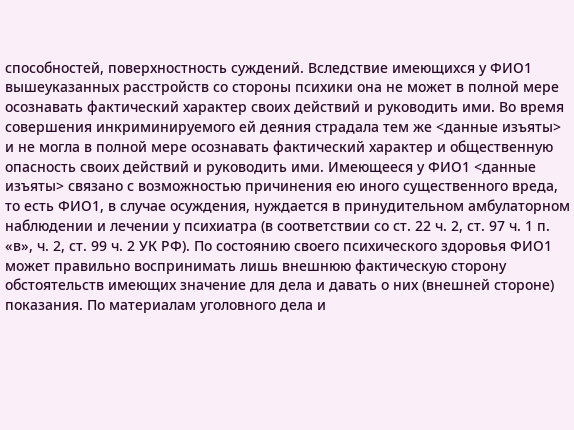способностей, поверхностность суждений. Вследствие имеющихся у ФИО1 вышеуказанных расстройств со стороны психики она не может в полной мере осознавать фактический характер своих действий и руководить ими. Во время совершения инкриминируемого ей деяния страдала тем же <данные изъяты> и не могла в полной мере осознавать фактический характер и общественную опасность своих действий и руководить ими. Имеющееся у ФИО1 <данные изъяты> связано с возможностью причинения ею иного существенного вреда, то есть ФИО1, в случае осуждения, нуждается в принудительном амбулаторном наблюдении и лечении у психиатра (в соответствии со ст. 22 ч. 2, ст. 97 ч. 1 п. «в», ч. 2, ст. 99 ч. 2 УК РФ). По состоянию своего психического здоровья ФИО1 может правильно воспринимать лишь внешнюю фактическую сторону обстоятельств имеющих значение для дела и давать о них (внешней стороне) показания. По материалам уголовного дела и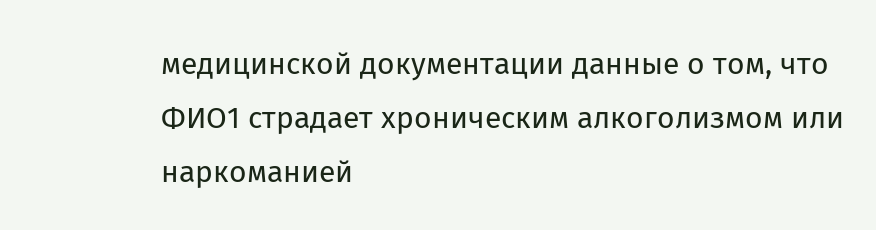медицинской документации данные о том, что ФИО1 страдает хроническим алкоголизмом или наркоманией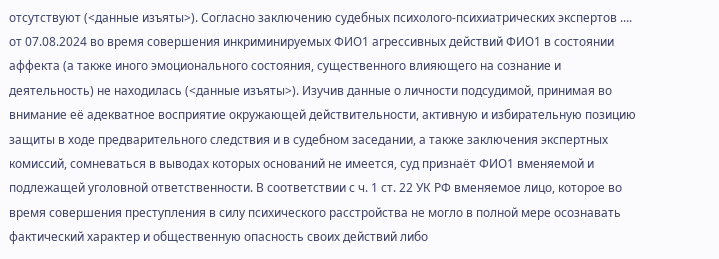отсутствуют (<данные изъяты>). Согласно заключению судебных психолого-психиатрических экспертов .... от 07.08.2024 во время совершения инкриминируемых ФИО1 агрессивных действий ФИО1 в состоянии аффекта (а также иного эмоционального состояния, существенного влияющего на сознание и деятельность) не находилась (<данные изъяты>). Изучив данные о личности подсудимой, принимая во внимание её адекватное восприятие окружающей действительности, активную и избирательную позицию защиты в ходе предварительного следствия и в судебном заседании, а также заключения экспертных комиссий, сомневаться в выводах которых оснований не имеется, суд признаёт ФИО1 вменяемой и подлежащей уголовной ответственности. В соответствии с ч. 1 ст. 22 УК РФ вменяемое лицо, которое во время совершения преступления в силу психического расстройства не могло в полной мере осознавать фактический характер и общественную опасность своих действий либо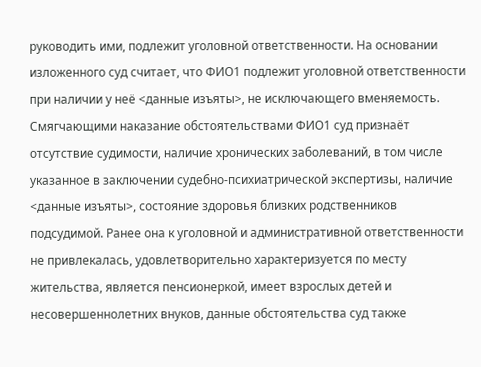руководить ими, подлежит уголовной ответственности. На основании изложенного суд считает, что ФИО1 подлежит уголовной ответственности при наличии у неё <данные изъяты>, не исключающего вменяемость. Смягчающими наказание обстоятельствами ФИО1 суд признаёт отсутствие судимости, наличие хронических заболеваний, в том числе указанное в заключении судебно-психиатрической экспертизы, наличие <данные изъяты>, состояние здоровья близких родственников подсудимой. Ранее она к уголовной и административной ответственности не привлекалась, удовлетворительно характеризуется по месту жительства, является пенсионеркой, имеет взрослых детей и несовершеннолетних внуков, данные обстоятельства суд также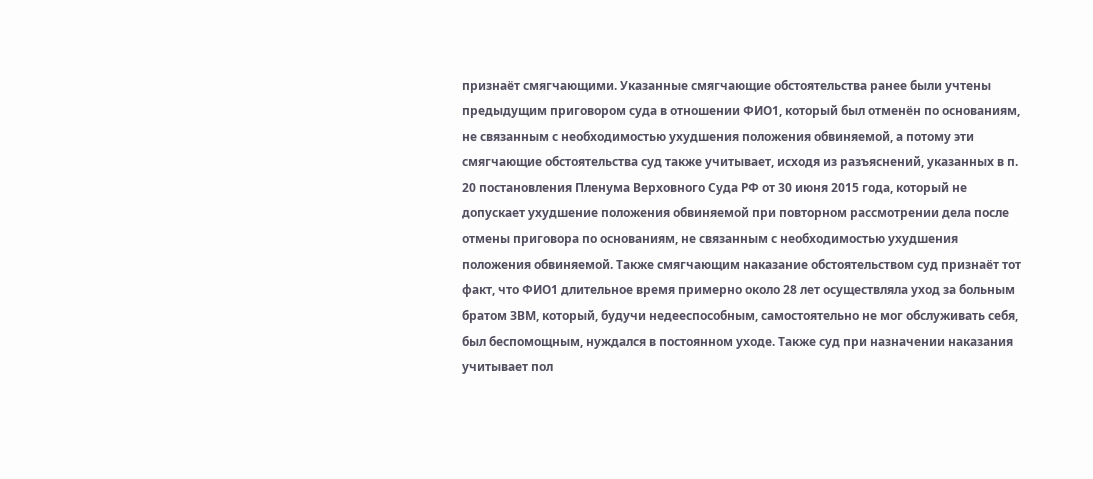признаёт смягчающими. Указанные смягчающие обстоятельства ранее были учтены предыдущим приговором суда в отношении ФИО1, который был отменён по основаниям, не связанным с необходимостью ухудшения положения обвиняемой, а потому эти смягчающие обстоятельства суд также учитывает, исходя из разъяснений, указанных в п. 20 постановления Пленума Верховного Суда РФ от 30 июня 2015 года, который не допускает ухудшение положения обвиняемой при повторном рассмотрении дела после отмены приговора по основаниям, не связанным с необходимостью ухудшения положения обвиняемой. Также смягчающим наказание обстоятельством суд признаёт тот факт, что ФИО1 длительное время примерно около 28 лет осуществляла уход за больным братом ЗВМ, который, будучи недееспособным, самостоятельно не мог обслуживать себя, был беспомощным, нуждался в постоянном уходе. Также суд при назначении наказания учитывает пол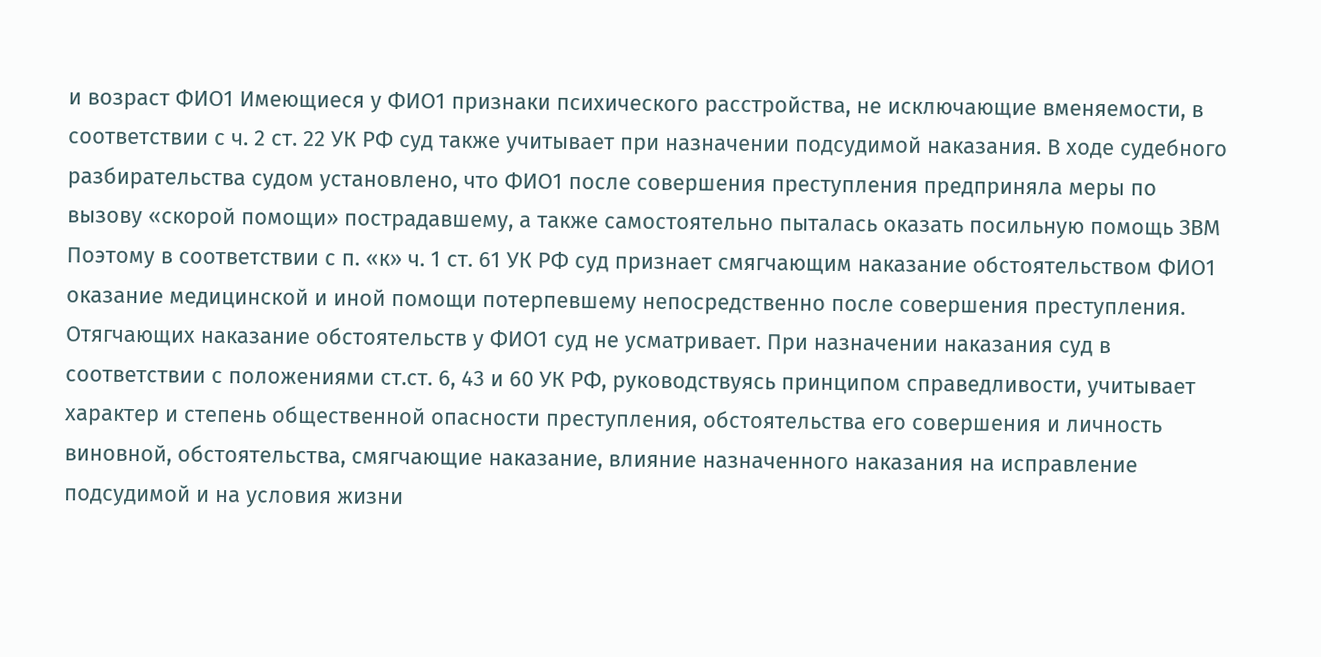и возраст ФИО1 Имеющиеся у ФИО1 признаки психического расстройства, не исключающие вменяемости, в соответствии с ч. 2 ст. 22 УК РФ суд также учитывает при назначении подсудимой наказания. В ходе судебного разбирательства судом установлено, что ФИО1 после совершения преступления предприняла меры по вызову «скорой помощи» пострадавшему, а также самостоятельно пыталась оказать посильную помощь ЗВМ Поэтому в соответствии с п. «к» ч. 1 ст. 61 УК РФ суд признает смягчающим наказание обстоятельством ФИО1 оказание медицинской и иной помощи потерпевшему непосредственно после совершения преступления. Отягчающих наказание обстоятельств у ФИО1 суд не усматривает. При назначении наказания суд в соответствии с положениями ст.ст. 6, 43 и 60 УК РФ, руководствуясь принципом справедливости, учитывает характер и степень общественной опасности преступления, обстоятельства его совершения и личность виновной, обстоятельства, смягчающие наказание, влияние назначенного наказания на исправление подсудимой и на условия жизни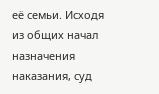её семьи. Исходя из общих начал назначения наказания, суд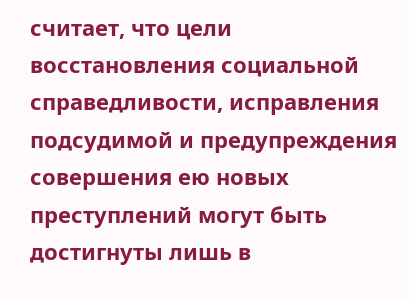считает, что цели восстановления социальной справедливости, исправления подсудимой и предупреждения совершения ею новых преступлений могут быть достигнуты лишь в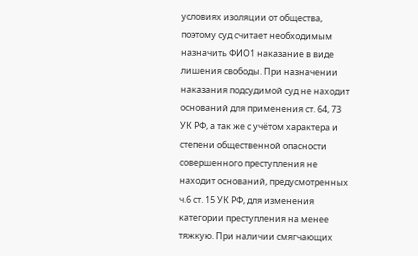условиях изоляции от общества, поэтому суд считает необходимым назначить ФИО1 наказание в виде лишения свободы. При назначении наказания подсудимой суд не находит оснований для применения ст. 64, 73 УК РФ, а так же с учётом характера и степени общественной опасности совершенного преступления не находит оснований, предусмотренных ч.6 ст. 15 УК РФ, для изменения категории преступления на менее тяжкую. При наличии смягчающих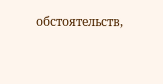обстоятельств,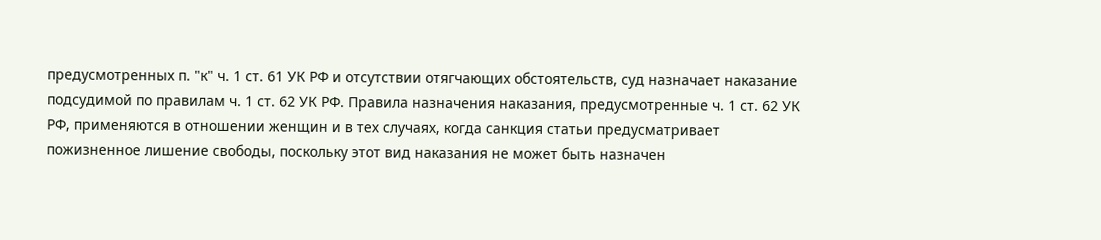предусмотренных п. "к" ч. 1 ст. 61 УК РФ и отсутствии отягчающих обстоятельств, суд назначает наказание подсудимой по правилам ч. 1 ст. 62 УК РФ. Правила назначения наказания, предусмотренные ч. 1 ст. 62 УК РФ, применяются в отношении женщин и в тех случаях, когда санкция статьи предусматривает пожизненное лишение свободы, поскольку этот вид наказания не может быть назначен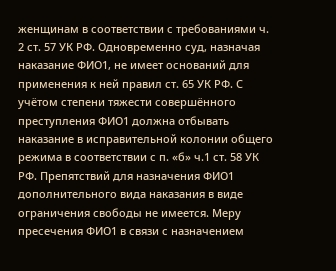женщинам в соответствии с требованиями ч. 2 ст. 57 УК РФ. Одновременно суд, назначая наказание ФИО1, не имеет оснований для применения к ней правил ст. 65 УК РФ. С учётом степени тяжести совершённого преступления ФИО1 должна отбывать наказание в исправительной колонии общего режима в соответствии с п. «б» ч.1 ст. 58 УК РФ. Препятствий для назначения ФИО1 дополнительного вида наказания в виде ограничения свободы не имеется. Меру пресечения ФИО1 в связи с назначением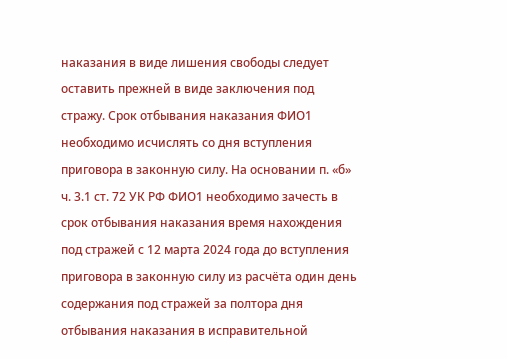наказания в виде лишения свободы следует оставить прежней в виде заключения под стражу. Срок отбывания наказания ФИО1 необходимо исчислять со дня вступления приговора в законную силу. На основании п. «б» ч. 3.1 ст. 72 УК РФ ФИО1 необходимо зачесть в срок отбывания наказания время нахождения под стражей с 12 марта 2024 года до вступления приговора в законную силу из расчёта один день содержания под стражей за полтора дня отбывания наказания в исправительной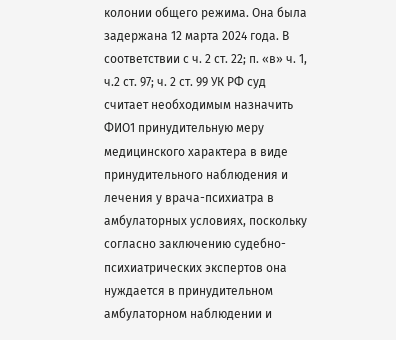колонии общего режима. Она была задержана 12 марта 2024 года. В соответствии с ч. 2 ст. 22; п. «в» ч. 1, ч.2 ст. 97; ч. 2 ст. 99 УК РФ суд считает необходимым назначить ФИО1 принудительную меру медицинского характера в виде принудительного наблюдения и лечения у врача-психиатра в амбулаторных условиях, поскольку согласно заключению судебно-психиатрических экспертов она нуждается в принудительном амбулаторном наблюдении и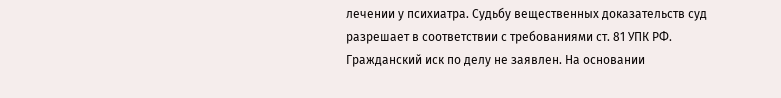лечении у психиатра. Судьбу вещественных доказательств суд разрешает в соответствии с требованиями ст. 81 УПК РФ. Гражданский иск по делу не заявлен. На основании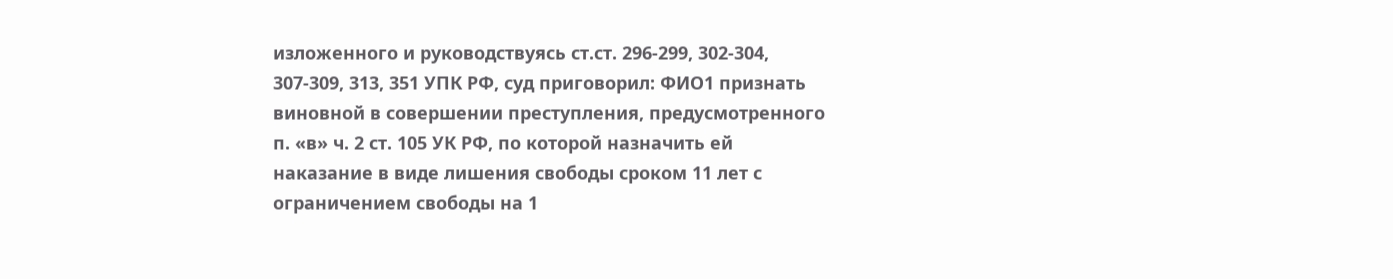изложенного и руководствуясь ст.ст. 296-299, 302-304, 307-309, 313, 351 УПК РФ, суд приговорил: ФИО1 признать виновной в совершении преступления, предусмотренного п. «в» ч. 2 ст. 105 УК РФ, по которой назначить ей наказание в виде лишения свободы сроком 11 лет с ограничением свободы на 1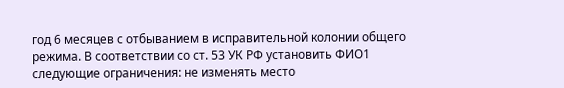год 6 месяцев с отбыванием в исправительной колонии общего режима. В соответствии со ст. 53 УК РФ установить ФИО1 следующие ограничения: не изменять место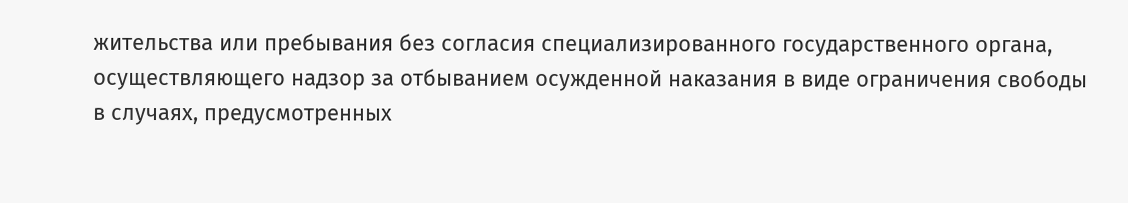жительства или пребывания без согласия специализированного государственного органа, осуществляющего надзор за отбыванием осужденной наказания в виде ограничения свободы в случаях, предусмотренных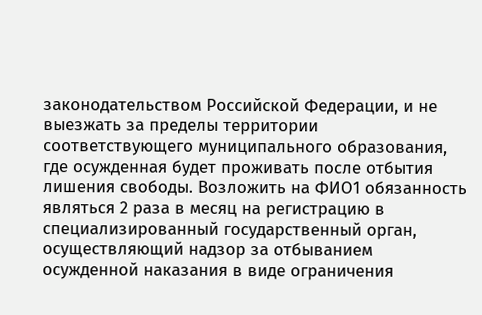законодательством Российской Федерации, и не выезжать за пределы территории соответствующего муниципального образования, где осужденная будет проживать после отбытия лишения свободы. Возложить на ФИО1 обязанность являться 2 раза в месяц на регистрацию в специализированный государственный орган, осуществляющий надзор за отбыванием осужденной наказания в виде ограничения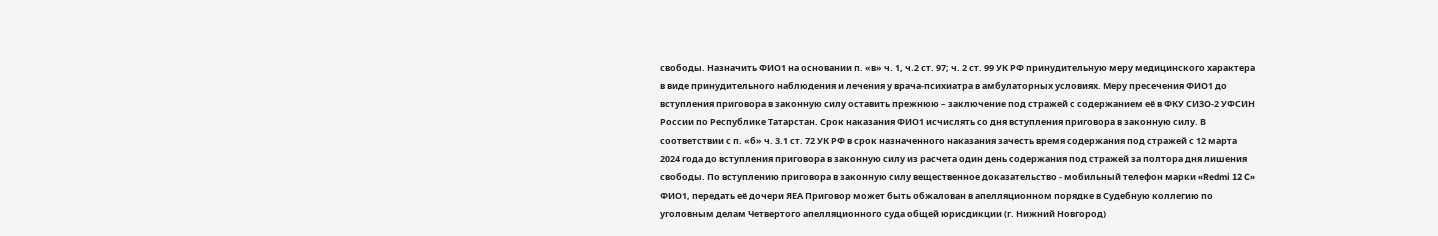свободы. Назначить ФИО1 на основании п. «в» ч. 1, ч.2 ст. 97; ч. 2 ст. 99 УК РФ принудительную меру медицинского характера в виде принудительного наблюдения и лечения у врача-психиатра в амбулаторных условиях. Меру пресечения ФИО1 до вступления приговора в законную силу оставить прежнюю – заключение под стражей с содержанием её в ФКУ СИЗО-2 УФСИН России по Республике Татарстан. Срок наказания ФИО1 исчислять со дня вступления приговора в законную силу. В соответствии с п. «б» ч. 3.1 ст. 72 УК РФ в срок назначенного наказания зачесть время содержания под стражей с 12 марта 2024 года до вступления приговора в законную силу из расчета один день содержания под стражей за полтора дня лишения свободы. По вступлению приговора в законную силу вещественное доказательство - мобильный телефон марки «Redmi 12 C» ФИО1, передать её дочери ЯЕА Приговор может быть обжалован в апелляционном порядке в Судебную коллегию по уголовным делам Четвертого апелляционного суда общей юрисдикции (г. Нижний Новгород)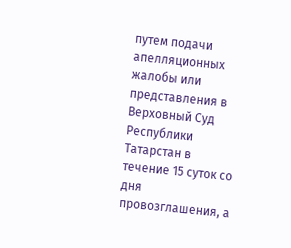путем подачи апелляционных жалобы или представления в Верховный Суд Республики Татарстан в течение 15 суток со дня провозглашения, а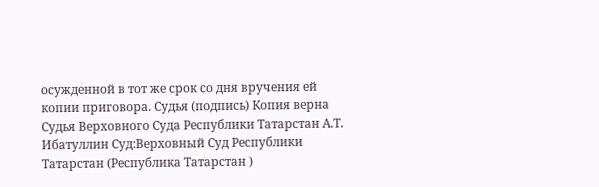осужденной в тот же срок со дня вручения ей копии приговора. Судья (подпись) Копия верна Судья Верховного Суда Республики Татарстан А.Т. Ибатуллин Суд:Верховный Суд Республики Татарстан (Республика Татарстан )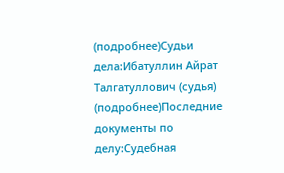(подробнее)Судьи дела:Ибатуллин Айрат Талгатуллович (судья) (подробнее)Последние документы по делу:Судебная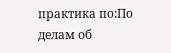практика по:По делам об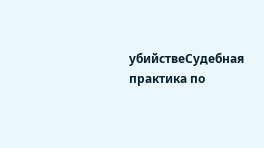убийствеСудебная практика по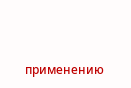применению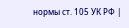нормы ст. 105 УК РФ |